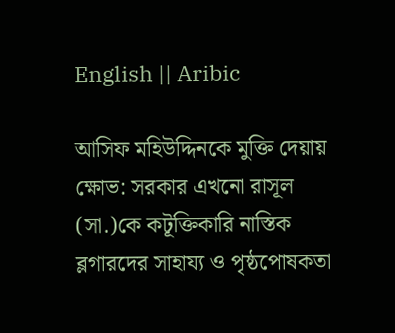English || Aribic

আসিফ মহিউদ্দিনকে মুক্তি দেয়ায় ক্ষোভ: সরকার এখনো রাসূল (সা.)কে কটূক্তিকারি নাস্তিক ব্লগারদের সাহায্য ও পৃষ্ঠপোষকতা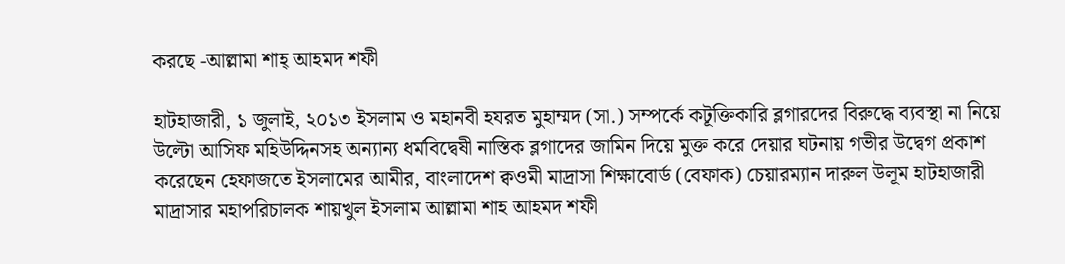করছে -আল্লামা শাহ্ আহমদ শফী

হাটহাজারী, ১ জুলাই, ২০১৩ ইসলাম ও মহানবী হযরত মুহাম্মদ (সা.) সম্পর্কে কটূক্তিকারি ব্লগারদের বিরুদ্ধে ব্যবস্থা না নিয়ে উল্টো আসিফ মহিউদ্দিনসহ অন্যান্য ধর্মবিদ্বেষী নাস্তিক ব্লগাদের জামিন দিয়ে মুক্ত করে দেয়ার ঘটনায় গভীর উদ্বেগ প্রকাশ করেছেন হেফাজতে ইসলামের আমীর, বাংলাদেশ ক্বওমী মাদ্রাসা শিক্ষাবোর্ড (বেফাক) চেয়ারম্যান দারুল উলূম হাটহাজারী মাদ্রাসার মহাপরিচালক শায়খুল ইসলাম আল্লামা শাহ আহমদ শফী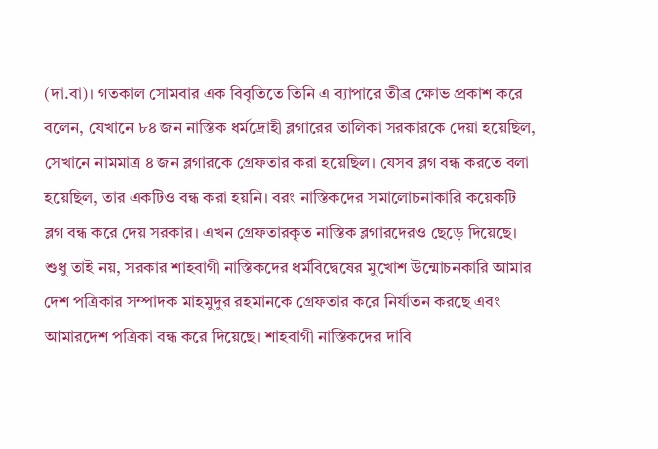(দা.বা)। গতকাল সোমবার এক বিবৃতিতে তিনি এ ব্যাপারে তীব্র ক্ষোভ প্রকাশ করে বলেন, যেখানে ৮৪ জন নাস্তিক ধর্মদ্রোহী ব্লগারের তালিকা সরকারকে দেয়া হয়েছিল, সেখানে নামমাত্র ৪ জন ব্লগারকে গ্রেফতার করা হয়েছিল। যেসব ব্লগ বন্ধ করতে বলা হয়েছিল, তার একটিও বন্ধ করা হয়নি। বরং নাস্তিকদের সমালোচনাকারি কয়েকটি ব্লগ বন্ধ করে দেয় সরকার। এখন গ্রেফতারকৃত নাস্তিক ব্লগারদেরও ছেড়ে দিয়েছে। শুধু তাই নয়, সরকার শাহবাগী নাস্তিকদের ধর্মবিদ্বেষের মুখোশ উন্মোচনকারি আমার দেশ পত্রিকার সম্পাদক মাহমুদুর রহমানকে গ্রেফতার করে নির্যাতন করছে এবং আমারদেশ পত্রিকা বন্ধ করে দিয়েছে। শাহবাগী নাস্তিকদের দাবি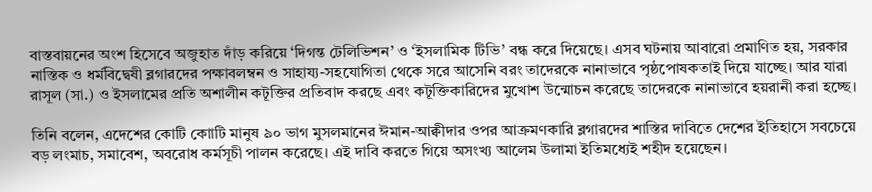বাস্তবায়নের অংশ হিসেবে অজুহাত দাঁড় করিয়ে ‘দিগন্ত টেলিভিশন’ ও ‘ইসলামিক টিভি’ বন্ধ করে দিয়েছে। এসব ঘটনায় আবারো প্রমাণিত হয়, সরকার নাস্তিক ও ধর্মবিদ্বেষী ব্লগারদের পক্ষাবলম্বন ও সাহায্য-সহযোগিতা থেকে সরে আসেনি বরং তাদেরকে নানাভাবে পৃষ্ঠপোষকতাই দিয়ে যাচ্ছে। আর যারা রাসূল (সা.) ও ইসলামের প্রতি অশালীন কটূক্তির প্রতিবাদ করছে এবং কটূক্তিকারিদের মুখোশ উন্মোচন করেছে তাদেরকে নানাভাবে হয়রানী করা হচ্ছে।

তিনি বলেন, এদেশের কোটি কোাটি মানুষ ৯০ ভাগ মুসলমানের ঈমান-আক্বীদার ওপর আক্রমণকারি ব্লগারদের শাস্তির দাবিতে দেশের ইতিহাসে সবচেয়ে বড় লংমাচ, সমাবেশ, অবরোধ কর্মসূচী পালন করেছে। এই দাবি করতে গিয়ে অসংখ্য আলেম উলামা ইতিমধ্যেই শহীদ হয়েছেন।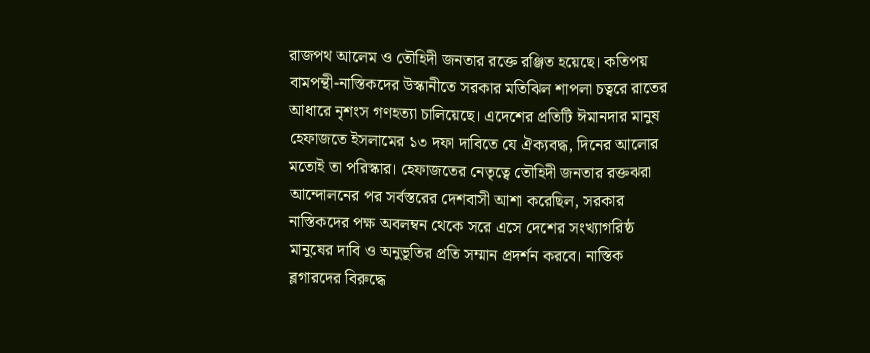রাজপথ আলেম ও তৌহিদী জনতার রক্তে রঞ্জিত হয়েছে। কতিপয় বামপন্থী-নাস্তিকদের উস্কানীতে সরকার মতিঝিল শাপলা চত্বরে রাতের আধারে নৃশংস গণহত্যা চালিয়েছে। এদেশের প্রতিটি ঈমানদার মানুষ হেফাজতে ইসলামের ১৩ দফা দাবিতে যে ঐক্যবদ্ধ, দিনের আলোর মতোই তা পরিস্কার। হেফাজতের নেতৃত্বে তৌহিদী জনতার রক্তঝরা আন্দোলনের পর সর্বস্তরের দেশবাসী আশা করেছিল, সরকার নাস্তিকদের পক্ষ অবলম্বন থেকে সরে এসে দেশের সংখ্যাগরিষ্ঠ মানুষের দাবি ও অনুভূতির প্রতি সম্মান প্রদর্শন করবে। নাস্তিক ব্লগারদের বিরুদ্ধে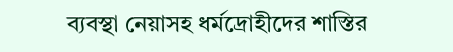ব্যবস্থা নেয়াসহ ধর্মদ্রোহীদের শাস্তির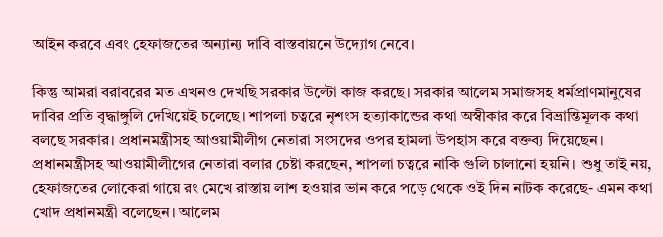আইন করবে এবং হেফাজতের অন্যান্য দাবি বাস্তবায়নে উদ্যোগ নেবে।

কিন্তু আমরা বরাবরের মত এখনও দেখছি সরকার উল্টো কাজ করছে। সরকার আলেম সমাজসহ ধর্মপ্রাণমানুষের দাবির প্রতি বৃদ্ধাঙ্গুলি দেখিয়েই চলেছে। শাপলা চত্বরে নৃশংস হত্যাকান্ডের কথা অস্বীকার করে বিভ্রান্তিমূলক কথা বলছে সরকার। প্রধানমন্ত্রীসহ আওয়ামীলীগ নেতারা সংসদের ওপর হামলা উপহাস করে বক্তব্য দিয়েছেন। প্রধানমন্ত্রীসহ আওয়ামীলীগের নেতারা বলার চেষ্টা করছেন, শাপলা চত্বরে নাকি গুলি চালানো হয়নি। শুধু তাই নয়, হেফাজতের লোকেরা গায়ে রং মেখে রাস্তায় লাশ হওয়ার ভান করে পড়ে থেকে ওই দিন নাটক করেছে- এমন কথা খোদ প্রধানমন্ত্রী বলেছেন। আলেম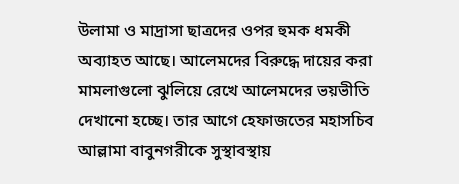উলামা ও মাদ্রাসা ছাত্রদের ওপর হুমক ধমকী অব্যাহত আছে। আলেমদের বিরুদ্ধে দায়ের করা মামলাগুলো ঝুলিয়ে রেখে আলেমদের ভয়ভীতি দেখানো হচ্ছে। তার আগে হেফাজতের মহাসচিব আল্লামা বাবুনগরীকে সুস্থাবস্থায়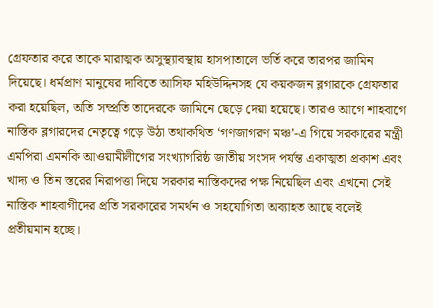গ্রেফতার করে তাকে মারাত্মক অসুস্থ্যাবস্থায় হাসপাতালে ভর্তি করে তারপর জামিন দিয়েছে। ধর্মপ্রাণ মানুষের দাবিতে আসিফ মহিউদ্দিনসহ যে কয়কজন ব্লগারকে গ্রেফতার করা হয়েছিল, অতি সম্প্রতি তাদেরকে জামিনে ছেড়ে দেয়া হয়েছে। তারও আগে শাহবাগে নাস্তিক ব্লগারদের নেতৃত্বে গড়ে উঠা তথাকথিত ‘গণজাগরণ মঞ্চ’-এ গিয়ে সরকারের মন্ত্রী এমপিরা এমনকি আওয়ামীলীগের সংখ্যাগরিষ্ঠ জাতীয় সংসদ পর্যন্ত একাত্মতা প্রকাশ এবং খাদ্য ও তিন স্তরের নিরাপত্তা দিয়ে সরকার নাস্তিকদের পক্ষ নিয়েছিল এবং এখনো সেই নাস্তিক শাহবাগীদের প্রতি সরকারের সমর্থন ও সহযোগিতা অব্যাহত আছে বলেই প্রতীয়মান হচ্ছে।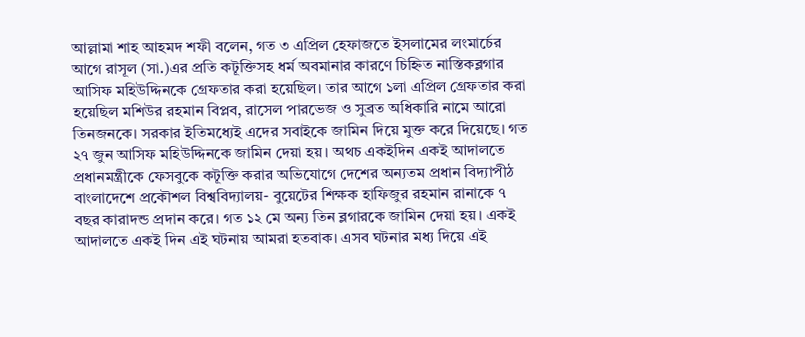আল্লামা শাহ আহমদ শফী বলেন, গত ৩ এপ্রিল হেফাজতে ইসলামের লংমার্চের আগে রাসূল (সা.)এর প্রতি কটূক্তিসহ ধর্ম অবমানার কারণে চিহ্নিত নাস্তিকব্লগার আসিফ মহিউদ্দিনকে গ্রেফতার করা হয়েছিল। তার আগে ১লা এপ্রিল গ্রেফতার করা হয়েছিল মশিউর রহমান বিপ্লব, রাসেল পারভেজ ও সুব্রত অধিকারি নামে আরো তিনজনকে। সরকার ইতিমধ্যেই এদের সবাইকে জামিন দিয়ে মুক্ত করে দিয়েছে। গত ২৭ জুন আসিফ মহিউদ্দিনকে জামিন দেয়া হয়। অথচ একইদিন একই আদালতে প্রধানমন্ত্রীকে ফেসবুকে কটূক্তি করার অভিযোগে দেশের অন্যতম প্রধান বিদ্যাপীঠ বাংলাদেশে প্রকৌশল বিশ্ববিদ্যালয়- বুয়েটের শিক্ষক হাফিজুর রহমান রানাকে ৭ বছর কারাদন্ড প্রদান করে। গত ১২ মে অন্য তিন ব্লগারকে জামিন দেয়া হয়। একই আদালতে একই দিন এই ঘটনায় আমরা হতবাক। এসব ঘটনার মধ্য দিয়ে এই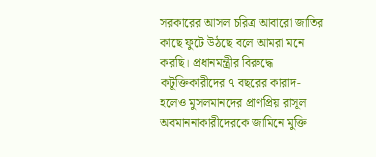সরকারের আসল চরিত্র আবারো জাতির কাছে ফুটে উঠছে বলে আমরা মনে করছি। প্রধানমন্ত্রীর বিরুদ্ধে কটূক্তিকারীদের ৭ বছরের কারাদ- হলেও মুসলমানদের প্রাণপ্রিয় রাসূল অবমাননাকারীদেরকে জামিনে মুক্তি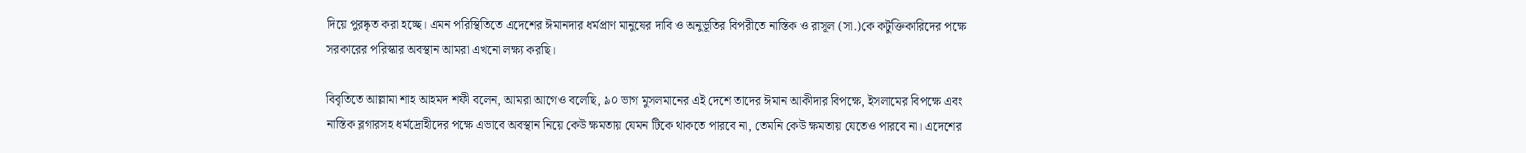দিয়ে পুরষ্কৃত করা হচ্ছে। এমন পরিস্থিতিতে এদেশের ঈমানদার ধর্মপ্রাণ মানুষের দাবি ও অনুভূতির বিপরীতে নাস্তিক ও রাসূল (সা.)কে কটুক্তিকারিদের পক্ষে সরকারের পরিস্কার অবস্থান আমরা এখনো লক্ষ্য করছি।

বিবৃতিতে আল্লামা শাহ আহমদ শফী বলেন, আমরা আগেও বলেছি, ৯০ ভাগ মুসলমানের এই দেশে তাদের ঈমান আকীদার বিপক্ষে, ইসলামের বিপক্ষে এবং নাস্তিক ব্লগারসহ ধর্মদ্রোহীদের পক্ষে এভাবে অবস্থান নিয়ে কেউ ক্ষমতায় যেমন টিকে থাকতে পারবে না, তেমনি কেউ ক্ষমতায় যেতেও পারবে না। এদেশের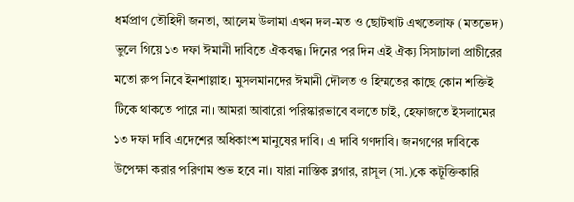ধর্মপ্রাণ তৌহিদী জনতা, আলেম উলামা এখন দল-মত ও ছোটখাট এখতেলাফ (মতভেদ) ভুলে গিয়ে ১৩ দফা ঈমানী দাবিতে ঐকবদ্ধ। দিনের পর দিন এই ঐক্য সিসাঢালা প্রাচীরের মতো রুপ নিবে ইনশাল্লাহ। মুসলমানদের ঈমানী দৌলত ও হিম্মতের কাছে কোন শক্তিই টিকে থাকতে পারে না। আমরা আবারো পরিস্কারভাবে বলতে চাই, হেফাজতে ইসলামের ১৩ দফা দাবি এদেশের অধিকাংশ মানুষের দাবি। এ দাবি গণদাবি। জনগণের দাবিকে উপেক্ষা করার পরিণাম শুভ হবে না। যারা নাস্তিক ব্লগার, রাসূল (সা.)কে কটূক্তিকারি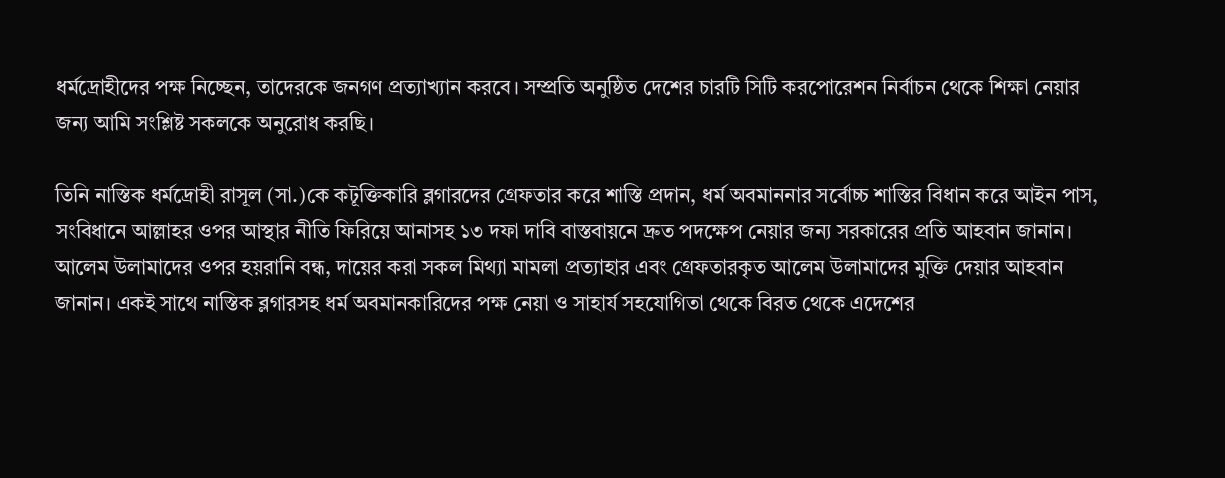ধর্মদ্রোহীদের পক্ষ নিচ্ছেন, তাদেরকে জনগণ প্রত্যাখ্যান করবে। সম্প্রতি অনুষ্ঠিত দেশের চারটি সিটি করপোরেশন নির্বাচন থেকে শিক্ষা নেয়ার জন্য আমি সংশ্লিষ্ট সকলকে অনুরোধ করছি।

তিনি নাস্তিক ধর্মদ্রোহী রাসূল (সা.)কে কটূক্তিকারি ব্লগারদের গ্রেফতার করে শাস্তি প্রদান, ধর্ম অবমাননার সর্বোচ্চ শাস্তির বিধান করে আইন পাস, সংবিধানে আল্লাহর ওপর আস্থার নীতি ফিরিয়ে আনাসহ ১৩ দফা দাবি বাস্তবায়নে দ্রুত পদক্ষেপ নেয়ার জন্য সরকারের প্রতি আহবান জানান। আলেম উলামাদের ওপর হয়রানি বন্ধ, দায়ের করা সকল মিথ্যা মামলা প্রত্যাহার এবং গ্রেফতারকৃত আলেম উলামাদের মুক্তি দেয়ার আহবান জানান। একই সাথে নাস্তিক ব্লগারসহ ধর্ম অবমানকারিদের পক্ষ নেয়া ও সাহার্য সহযোগিতা থেকে বিরত থেকে এদেশের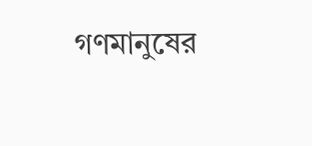গণমানুষের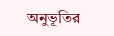অনুভূতির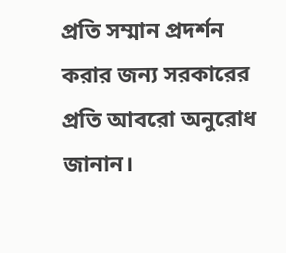প্রতি সম্মান প্রদর্শন করার জন্য সরকারের প্রতি আবরো অনুরোধ জানান।